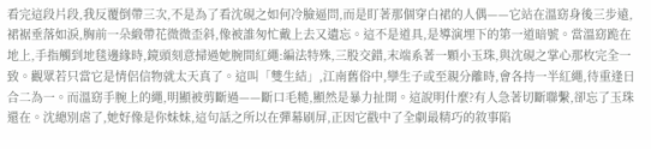看完這段片段,我反覆倒帶三次,不是為了看沈硯之如何冷臉逼問,而是盯著那個穿白裙的人偶——它站在溫窈身後三步遠,裙裾垂落如淚,胸前一朵緞帶花微微歪斜,像被誰匆忙戴上去又遺忘。這不是道具,是導演埋下的第一道暗號。當溫窈跪在地上,手指觸到地毯邊緣時,鏡頭刻意掃過她腕間紅繩:編法特殊,三股交錯,末端系著一顆小玉珠,與沈硯之掌心那枚完全一致。觀眾若只當它是情侶信物就太天真了。這叫「雙生結」,江南舊俗中,孿生子或至親分離時,會各持一半紅繩,待重逢日合二為一。而溫窈手腕上的繩,明顯被剪斷過——斷口毛糙,顯然是暴力扯開。這說明什麼?有人急著切斷聯繫,卻忘了玉珠還在。沈總別虐了,她好像是你妹妹,這句話之所以在彈幕刷屏,正因它戳中了全劇最精巧的敘事陷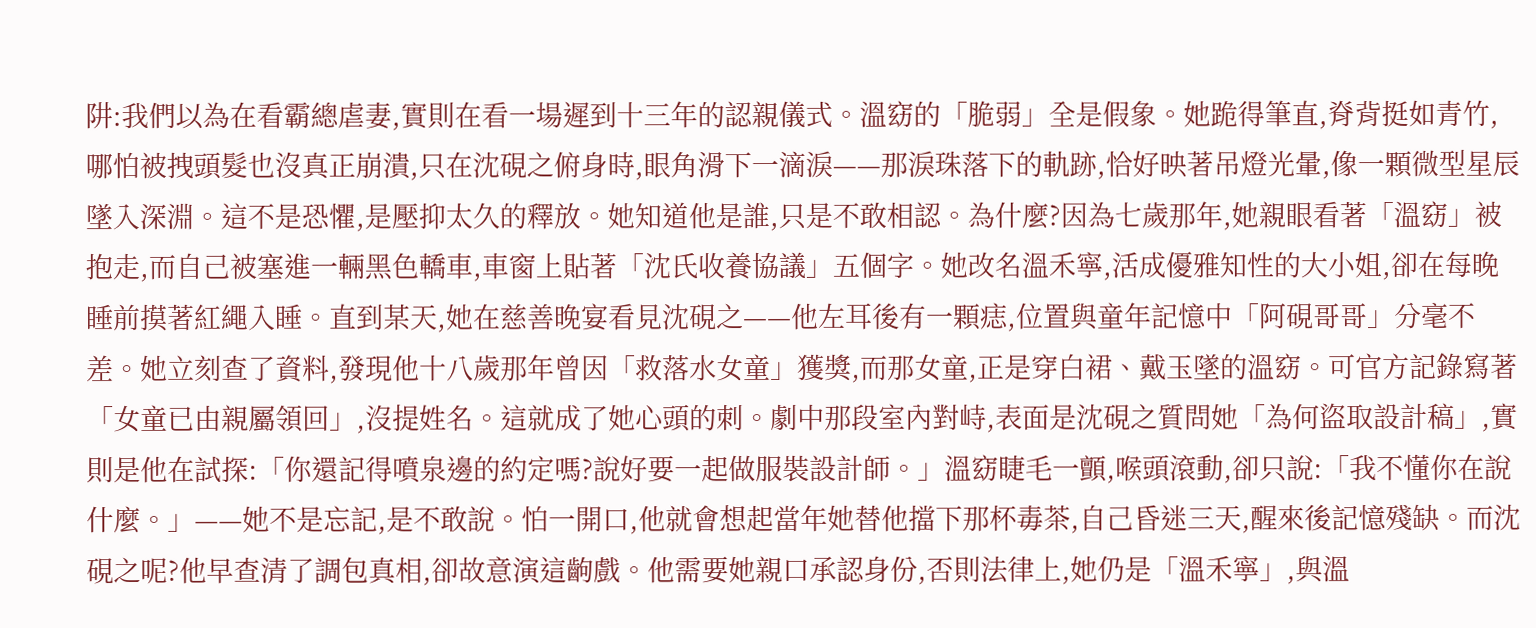阱:我們以為在看霸總虐妻,實則在看一場遲到十三年的認親儀式。溫窈的「脆弱」全是假象。她跪得筆直,脊背挺如青竹,哪怕被拽頭髮也沒真正崩潰,只在沈硯之俯身時,眼角滑下一滴淚——那淚珠落下的軌跡,恰好映著吊燈光暈,像一顆微型星辰墜入深淵。這不是恐懼,是壓抑太久的釋放。她知道他是誰,只是不敢相認。為什麼?因為七歲那年,她親眼看著「溫窈」被抱走,而自己被塞進一輛黑色轎車,車窗上貼著「沈氏收養協議」五個字。她改名溫禾寧,活成優雅知性的大小姐,卻在每晚睡前摸著紅繩入睡。直到某天,她在慈善晚宴看見沈硯之——他左耳後有一顆痣,位置與童年記憶中「阿硯哥哥」分毫不差。她立刻查了資料,發現他十八歲那年曾因「救落水女童」獲獎,而那女童,正是穿白裙、戴玉墜的溫窈。可官方記錄寫著「女童已由親屬領回」,沒提姓名。這就成了她心頭的刺。劇中那段室內對峙,表面是沈硯之質問她「為何盜取設計稿」,實則是他在試探:「你還記得噴泉邊的約定嗎?說好要一起做服裝設計師。」溫窈睫毛一顫,喉頭滾動,卻只說:「我不懂你在說什麼。」——她不是忘記,是不敢說。怕一開口,他就會想起當年她替他擋下那杯毒茶,自己昏迷三天,醒來後記憶殘缺。而沈硯之呢?他早查清了調包真相,卻故意演這齣戲。他需要她親口承認身份,否則法律上,她仍是「溫禾寧」,與溫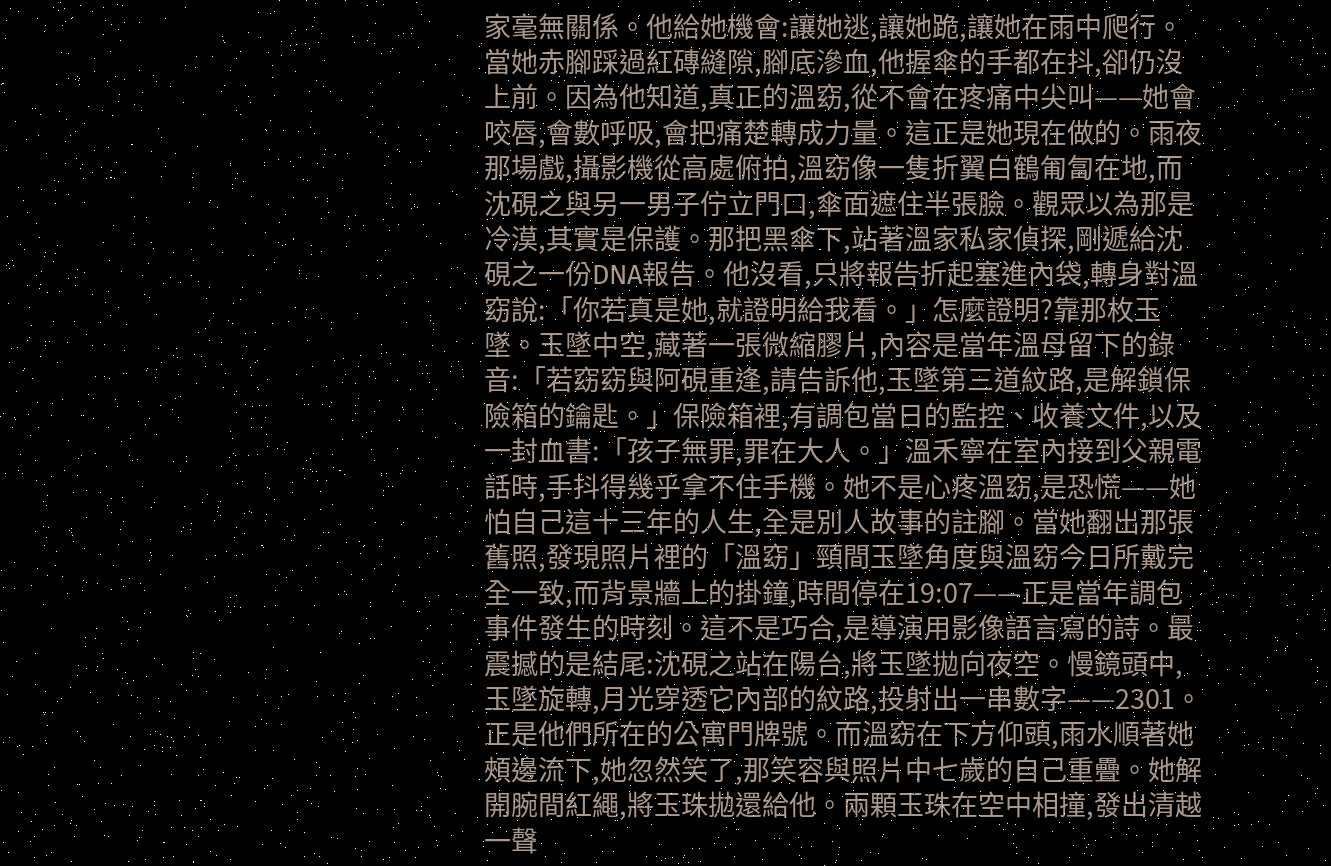家毫無關係。他給她機會:讓她逃,讓她跪,讓她在雨中爬行。當她赤腳踩過紅磚縫隙,腳底滲血,他握傘的手都在抖,卻仍沒上前。因為他知道,真正的溫窈,從不會在疼痛中尖叫——她會咬唇,會數呼吸,會把痛楚轉成力量。這正是她現在做的。雨夜那場戲,攝影機從高處俯拍,溫窈像一隻折翼白鶴匍匐在地,而沈硯之與另一男子佇立門口,傘面遮住半張臉。觀眾以為那是冷漠,其實是保護。那把黑傘下,站著溫家私家偵探,剛遞給沈硯之一份DNA報告。他沒看,只將報告折起塞進內袋,轉身對溫窈說:「你若真是她,就證明給我看。」怎麼證明?靠那枚玉墜。玉墜中空,藏著一張微縮膠片,內容是當年溫母留下的錄音:「若窈窈與阿硯重逢,請告訴他,玉墜第三道紋路,是解鎖保險箱的鑰匙。」保險箱裡,有調包當日的監控、收養文件,以及一封血書:「孩子無罪,罪在大人。」溫禾寧在室內接到父親電話時,手抖得幾乎拿不住手機。她不是心疼溫窈,是恐慌——她怕自己這十三年的人生,全是別人故事的註腳。當她翻出那張舊照,發現照片裡的「溫窈」頸間玉墜角度與溫窈今日所戴完全一致,而背景牆上的掛鐘,時間停在19:07——正是當年調包事件發生的時刻。這不是巧合,是導演用影像語言寫的詩。最震撼的是結尾:沈硯之站在陽台,將玉墜拋向夜空。慢鏡頭中,玉墜旋轉,月光穿透它內部的紋路,投射出一串數字——2301。正是他們所在的公寓門牌號。而溫窈在下方仰頭,雨水順著她頰邊流下,她忽然笑了,那笑容與照片中七歲的自己重疊。她解開腕間紅繩,將玉珠拋還給他。兩顆玉珠在空中相撞,發出清越一聲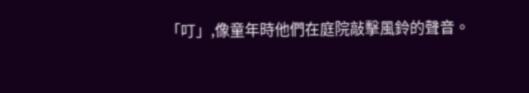「叮」,像童年時他們在庭院敲擊風鈴的聲音。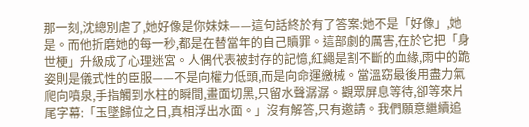那一刻,沈總別虐了,她好像是你妹妹——這句話終於有了答案:她不是「好像」,她是。而他折磨她的每一秒,都是在替當年的自己贖罪。這部劇的厲害,在於它把「身世梗」升級成了心理迷宮。人偶代表被封存的記憶,紅繩是割不斷的血緣,雨中的跪姿則是儀式性的臣服——不是向權力低頭,而是向命運繳械。當溫窈最後用盡力氣爬向噴泉,手指觸到水柱的瞬間,畫面切黑,只留水聲潺潺。觀眾屏息等待,卻等來片尾字幕:「玉墜歸位之日,真相浮出水面。」沒有解答,只有邀請。我們願意繼續追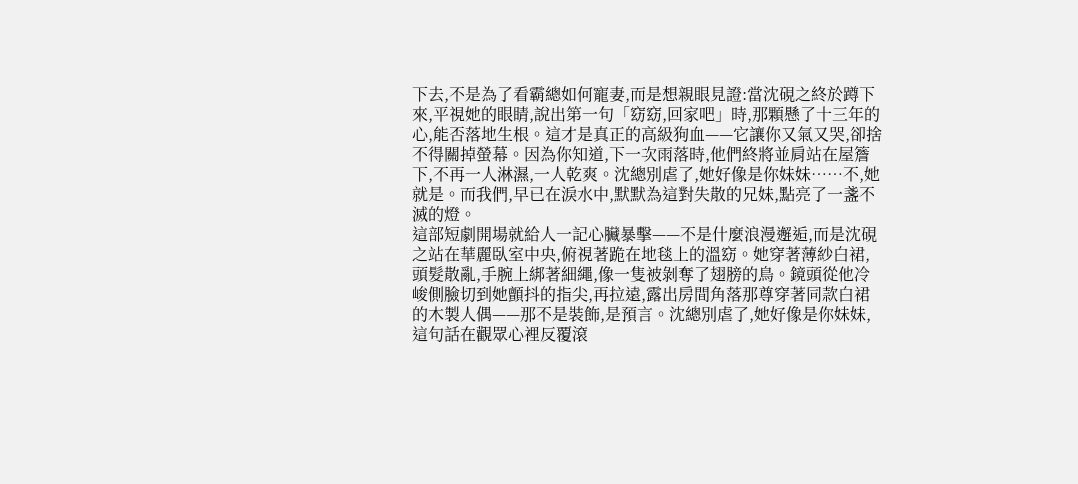下去,不是為了看霸總如何寵妻,而是想親眼見證:當沈硯之終於蹲下來,平視她的眼睛,說出第一句「窈窈,回家吧」時,那顆懸了十三年的心,能否落地生根。這才是真正的高級狗血——它讓你又氣又哭,卻捨不得關掉螢幕。因為你知道,下一次雨落時,他們終將並肩站在屋簷下,不再一人淋濕,一人乾爽。沈總別虐了,她好像是你妹妹……不,她就是。而我們,早已在淚水中,默默為這對失散的兄妹,點亮了一盞不滅的燈。
這部短劇開場就給人一記心臟暴擊——不是什麼浪漫邂逅,而是沈硯之站在華麗臥室中央,俯視著跪在地毯上的溫窈。她穿著薄紗白裙,頭髮散亂,手腕上綁著細繩,像一隻被剝奪了翅膀的鳥。鏡頭從他冷峻側臉切到她顫抖的指尖,再拉遠,露出房間角落那尊穿著同款白裙的木製人偶——那不是裝飾,是預言。沈總別虐了,她好像是你妹妹,這句話在觀眾心裡反覆滾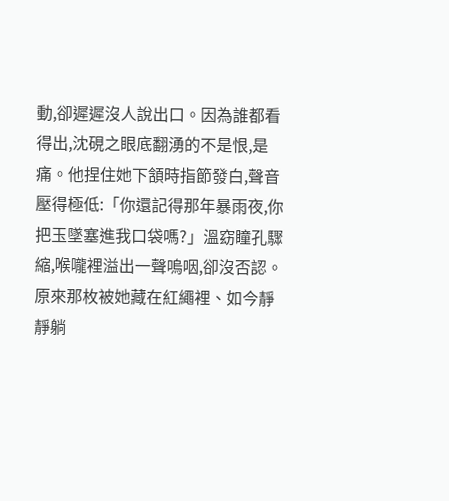動,卻遲遲沒人說出口。因為誰都看得出,沈硯之眼底翻湧的不是恨,是痛。他捏住她下頷時指節發白,聲音壓得極低:「你還記得那年暴雨夜,你把玉墜塞進我口袋嗎?」溫窈瞳孔驟縮,喉嚨裡溢出一聲嗚咽,卻沒否認。原來那枚被她藏在紅繩裡、如今靜靜躺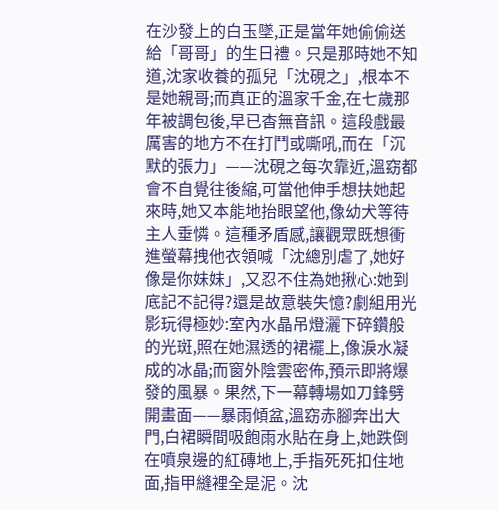在沙發上的白玉墜,正是當年她偷偷送給「哥哥」的生日禮。只是那時她不知道,沈家收養的孤兒「沈硯之」,根本不是她親哥;而真正的溫家千金,在七歲那年被調包後,早已杳無音訊。這段戲最厲害的地方不在打鬥或嘶吼,而在「沉默的張力」——沈硯之每次靠近,溫窈都會不自覺往後縮,可當他伸手想扶她起來時,她又本能地抬眼望他,像幼犬等待主人垂憐。這種矛盾感,讓觀眾既想衝進螢幕拽他衣領喊「沈總別虐了,她好像是你妹妹」,又忍不住為她揪心:她到底記不記得?還是故意裝失憶?劇組用光影玩得極妙:室內水晶吊燈灑下碎鑽般的光斑,照在她濕透的裙襬上,像淚水凝成的冰晶;而窗外陰雲密佈,預示即將爆發的風暴。果然,下一幕轉場如刀鋒劈開畫面——暴雨傾盆,溫窈赤腳奔出大門,白裙瞬間吸飽雨水貼在身上,她跌倒在噴泉邊的紅磚地上,手指死死扣住地面,指甲縫裡全是泥。沈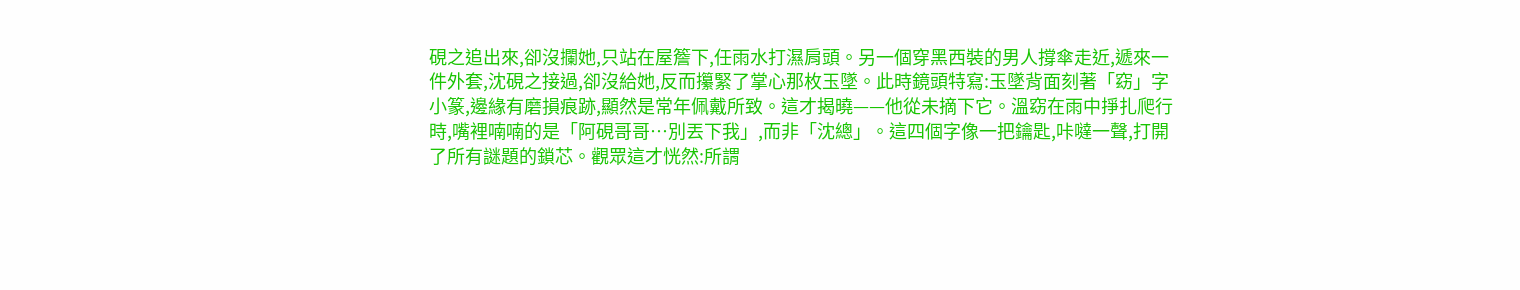硯之追出來,卻沒攔她,只站在屋簷下,任雨水打濕肩頭。另一個穿黑西裝的男人撐傘走近,遞來一件外套,沈硯之接過,卻沒給她,反而攥緊了掌心那枚玉墜。此時鏡頭特寫:玉墜背面刻著「窈」字小篆,邊緣有磨損痕跡,顯然是常年佩戴所致。這才揭曉——他從未摘下它。溫窈在雨中掙扎爬行時,嘴裡喃喃的是「阿硯哥哥…別丟下我」,而非「沈總」。這四個字像一把鑰匙,咔噠一聲,打開了所有謎題的鎖芯。觀眾這才恍然:所謂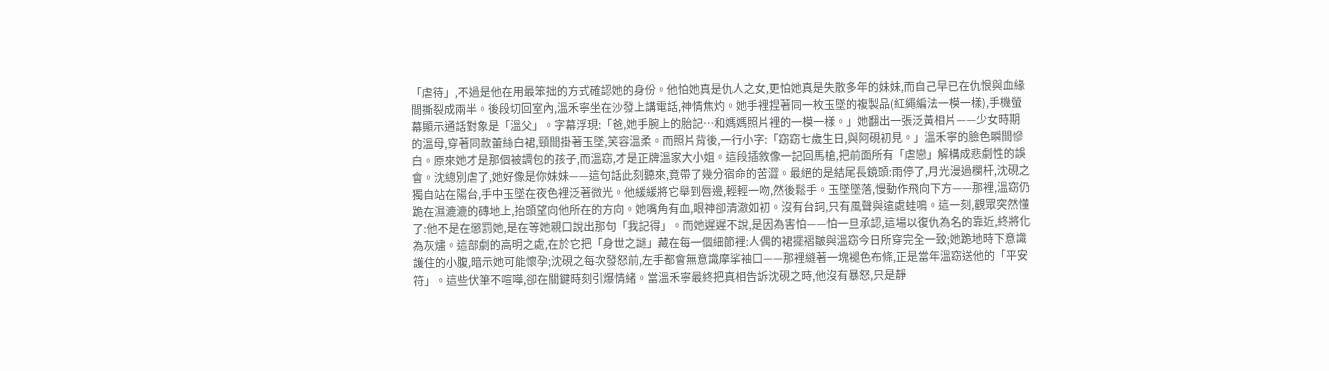「虐待」,不過是他在用最笨拙的方式確認她的身份。他怕她真是仇人之女,更怕她真是失散多年的妹妹,而自己早已在仇恨與血緣間撕裂成兩半。後段切回室內,溫禾寧坐在沙發上講電話,神情焦灼。她手裡捏著同一枚玉墜的複製品(紅繩編法一模一樣),手機螢幕顯示通話對象是「溫父」。字幕浮現:「爸,她手腕上的胎記…和媽媽照片裡的一模一樣。」她翻出一張泛黃相片——少女時期的溫母,穿著同款蕾絲白裙,頸間掛著玉墜,笑容溫柔。而照片背後,一行小字:「窈窈七歲生日,與阿硯初見。」溫禾寧的臉色瞬間慘白。原來她才是那個被調包的孩子,而溫窈,才是正牌溫家大小姐。這段插敘像一記回馬槍,把前面所有「虐戀」解構成悲劇性的誤會。沈總別虐了,她好像是你妹妹——這句話此刻聽來,竟帶了幾分宿命的苦澀。最絕的是結尾長鏡頭:雨停了,月光漫過欄杆,沈硯之獨自站在陽台,手中玉墜在夜色裡泛著微光。他緩緩將它舉到唇邊,輕輕一吻,然後鬆手。玉墜墜落,慢動作飛向下方——那裡,溫窈仍跪在濕漉漉的磚地上,抬頭望向他所在的方向。她嘴角有血,眼神卻清澈如初。沒有台詞,只有風聲與遠處蛙鳴。這一刻,觀眾突然懂了:他不是在懲罰她,是在等她親口說出那句「我記得」。而她遲遲不說,是因為害怕——怕一旦承認,這場以復仇為名的靠近,終將化為灰燼。這部劇的高明之處,在於它把「身世之謎」藏在每一個細節裡:人偶的裙擺褶皺與溫窈今日所穿完全一致;她跪地時下意識護住的小腹,暗示她可能懷孕;沈硯之每次發怒前,左手都會無意識摩挲袖口——那裡縫著一塊褪色布條,正是當年溫窈送他的「平安符」。這些伏筆不喧嘩,卻在關鍵時刻引爆情緒。當溫禾寧最終把真相告訴沈硯之時,他沒有暴怒,只是靜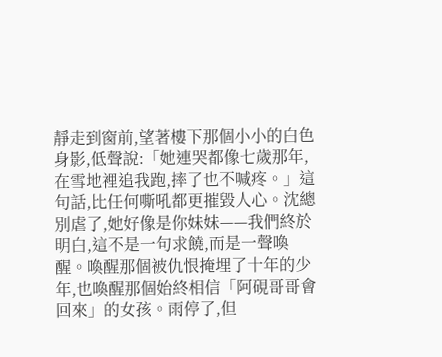靜走到窗前,望著樓下那個小小的白色身影,低聲說:「她連哭都像七歲那年,在雪地裡追我跑,摔了也不喊疼。」這句話,比任何嘶吼都更摧毀人心。沈總別虐了,她好像是你妹妹——我們終於明白,這不是一句求饒,而是一聲喚醒。喚醒那個被仇恨掩埋了十年的少年,也喚醒那個始終相信「阿硯哥哥會回來」的女孩。雨停了,但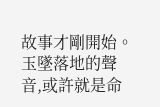故事才剛開始。玉墜落地的聲音,或許就是命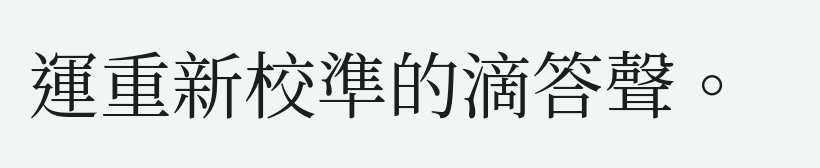運重新校準的滴答聲。